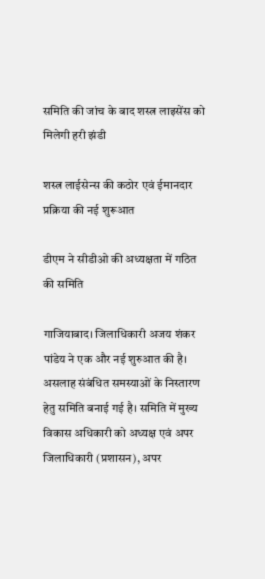समिति की जांच के बाद शस्त्र लाइसेंस को मिलेगी हरी झंडी

शस्त्र लाईसेन्स की कठोर एवं ईमानदार प्रक्रिया की नई शुरूआत

डीएम ने सीडीओ की अध्यक्षता में गठित की समिति

गाजियाबाद। जिलाधिकारी अजय शंकर पांडेय ने एक और नई शुरुआत की है। असलाह संबंधित समस्याओं के निस्तारण हेतु समिति बनाई गई है। समिति में मुख्य विकास अधिकारी को अध्यक्ष एवं अपर जिलाधिकारी (प्रशासन), अपर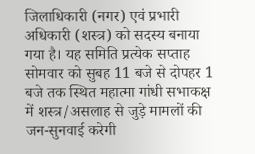जिलाधिकारी (नगर) एवं प्रभारी अधिकारी (शस्त्र) को सदस्य बनाया गया है। यह समिति प्रत्येक सप्ताह सोमवार को सुबह 11 बजे से दोपहर 1 बजे तक स्थित महात्मा गांधी सभाकक्ष में शस्त्र/असलाह से जुड़े मामलों की जन-सुनवाई करेगी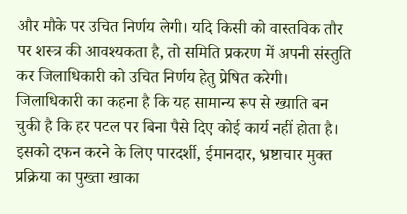और मौके पर उचित निर्णय लेगी। यदि किसी को वास्तविक तौर पर शस्त्र की आवश्यकता है, तो समिति प्रकरण में अपनी संस्तुति कर जिलाधिकारी को उचित निर्णय हेतु प्रेषित करेगी। जिलाधिकारी का कहना है कि यह सामान्य रूप से ख्याति बन चुकी है कि हर पटल पर बिना पैसे दिए कोई कार्य नहीं होता है। इसको दफन करने के लिए पारदर्शी, ईमानदार, भ्रष्टाचार मुक्त प्रक्रिया का पुख्ता खाका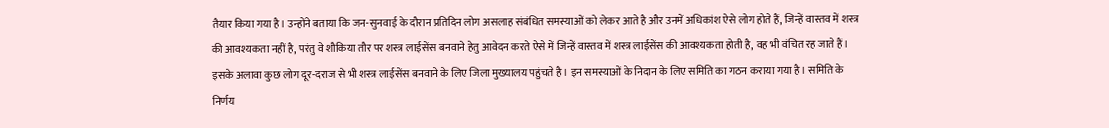तैयार किया गया है। उन्होंने बताया कि जन-सुनवाई के दौरान प्रतिदिन लोग असलाह संबंधित समस्याओं को लेकर आते है और उनमें अधिकांश ऐसे लोग होते हैं, जिन्हें वास्तव में शस्त्र की आवश्यकता नहीं है, परंतु वे शौकिया तौर पर शस्त्र लाईसेंस बनवाने हेतु आवेदन करते ऐसे में जिन्हें वास्तव में शस्त्र लाईसेंस की आवश्यकता होती है, वह भी वंचित रह जाते हैं। इसके अलावा कुछ लोग दूर-दराज से भी शस्त्र लाईसेंस बनवाने के लिए जिला मुख्यालय पहुंचते है। इन समस्याओं के निदान के लिए समिति का गठन कराया गया है। समिति के निर्णय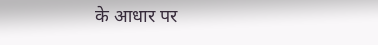के आधार पर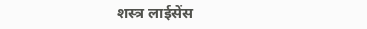शस्त्र लाईसेंस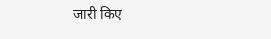जारी किए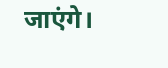जाएंगे।